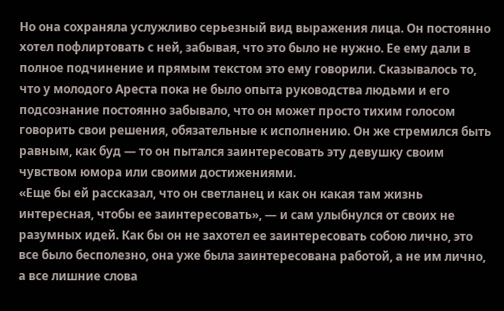Но она сохраняла услужливо серьезный вид выражения лица. Он постоянно хотел пофлиртовать с ней, забывая, что это было не нужно. Ее ему дали в полное подчинение и прямым текстом это ему говорили. Сказывалось то, что у молодого Ареста пока не было опыта руководства людьми и его подсознание постоянно забывало, что он может просто тихим голосом говорить свои решения, обязательные к исполнению. Он же стремился быть равным, как буд — то он пытался заинтересовать эту девушку своим чувством юмора или своими достижениями.
«Еще бы ей рассказал, что он светланец и как он какая там жизнь интересная, чтобы ее заинтересовать», — и сам улыбнулся от своих не разумных идей. Как бы он не захотел ее заинтересовать собою лично, это все было бесполезно, она уже была заинтересована работой, а не им лично, а все лишние слова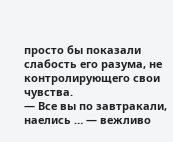просто бы показали слабость его разума, не контролирующего свои чувства.
— Все вы по завтракали, наелись … — вежливо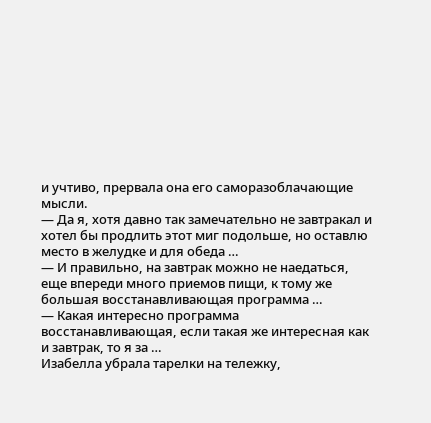и учтиво, прервала она его саморазоблачающие мысли.
— Да я, хотя давно так замечательно не завтракал и хотел бы продлить этот миг подольше, но оставлю место в желудке и для обеда …
— И правильно, на завтрак можно не наедаться, еще впереди много приемов пищи, к тому же большая восстанавливающая программа …
— Какая интересно программа восстанавливающая, если такая же интересная как и завтрак, то я за …
Изабелла убрала тарелки на тележку,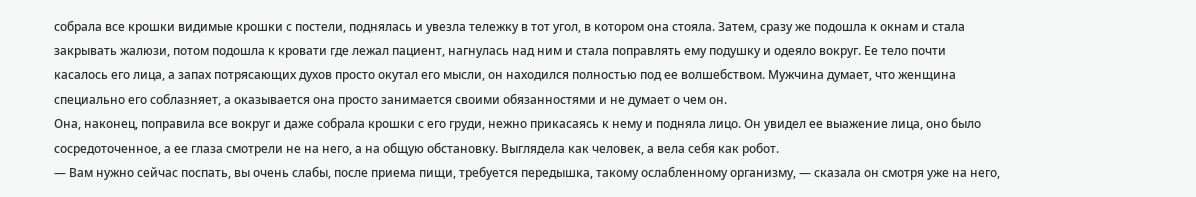собрала все крошки видимые крошки с постели, поднялась и увезла тележку в тот угол, в котором она стояла. Затем, сразу же подошла к окнам и стала закрывать жалюзи, потом подошла к кровати где лежал пациент, нагнулась над ним и стала поправлять ему подушку и одеяло вокруг. Ее тело почти касалось его лица, а запах потрясающих духов просто окутал его мысли, он находился полностью под ее волшебством. Мужчина думает, что женщина специально его соблазняет, а оказывается она просто занимается своими обязанностями и не думает о чем он.
Она, наконец, поправила все вокруг и даже собрала крошки с его груди, нежно прикасаясь к нему и подняла лицо. Он увидел ее выажение лица, оно было сосредоточенное, а ее глаза смотрели не на него, а на общую обстановку. Выглядела как человек, а вела себя как робот.
— Вам нужно сейчас поспать, вы очень слабы, после приема пищи, требуется передышка, такому ослабленному организму, — сказала он смотря уже на него,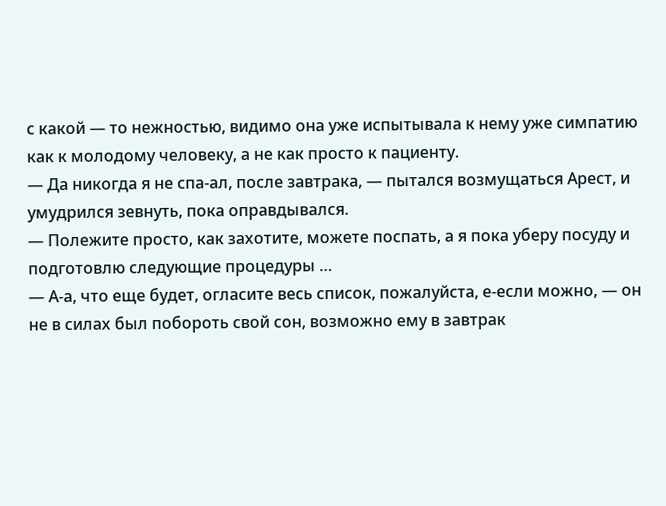с какой — то нежностью, видимо она уже испытывала к нему уже симпатию как к молодому человеку, а не как просто к пациенту.
— Да никогда я не спа-ал, после завтрака, — пытался возмущаться Арест, и умудрился зевнуть, пока оправдывался.
— Полежите просто, как захотите, можете поспать, а я пока уберу посуду и подготовлю следующие процедуры …
— А-а, что еще будет, огласите весь список, пожалуйста, е-если можно, — он не в силах был побороть свой сон, возможно ему в завтрак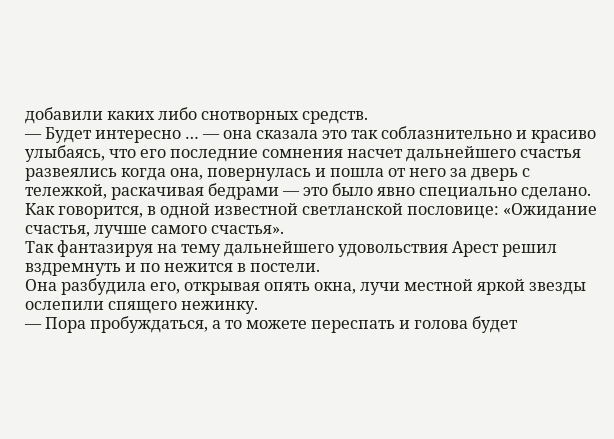добавили каких либо снотворных средств.
— Будет интересно … — она сказала это так соблазнительно и красиво улыбаясь, что его последние сомнения насчет дальнейшего счастья развеялись когда она, повернулась и пошла от него за дверь с тележкой, раскачивая бедрами — это было явно специально сделано.
Как говорится, в одной известной светланской пословице: «Ожидание счастья, лучше самого счастья».
Так фантазируя на тему дальнейшего удовольствия Арест решил вздремнуть и по нежится в постели.
Она разбудила его, открывая опять окна, лучи местной яркой звезды ослепили спящего нежинку.
— Пора пробуждаться, а то можете переспать и голова будет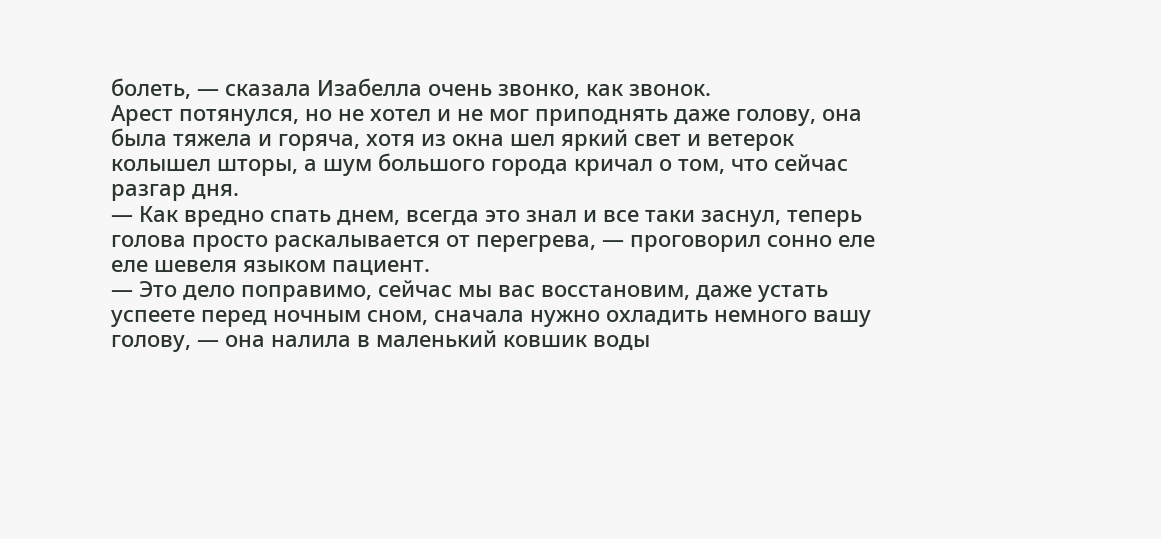болеть, — сказала Изабелла очень звонко, как звонок.
Арест потянулся, но не хотел и не мог приподнять даже голову, она была тяжела и горяча, хотя из окна шел яркий свет и ветерок колышел шторы, а шум большого города кричал о том, что сейчас разгар дня.
— Как вредно спать днем, всегда это знал и все таки заснул, теперь голова просто раскалывается от перегрева, — проговорил сонно еле еле шевеля языком пациент.
— Это дело поправимо, сейчас мы вас восстановим, даже устать успеете перед ночным сном, сначала нужно охладить немного вашу голову, — она налила в маленький ковшик воды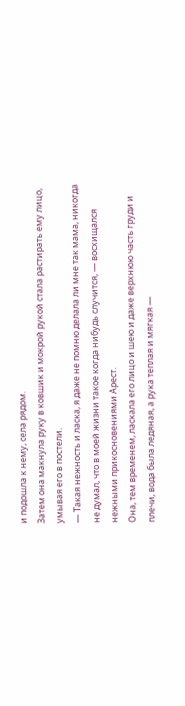и подошла к нему, села рядом.
Затем она макнула руку в ковшик и мокрой рукой стала растирать ему лицо, умывая его в постели.
— Такая нежность и ласка, я даже не помню делала ли мне так мама, никогда не думал, что в моей жизни такое когда нибудь случится, — восхищался нежными прикосновениями Арест.
Она, тем временем, ласкала его лицо и шею и даже верхнюю часть груди и плечи, вода была ледяная, а рука теплая и мягкая —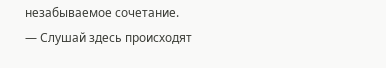незабываемое сочетание.
— Слушай здесь происходят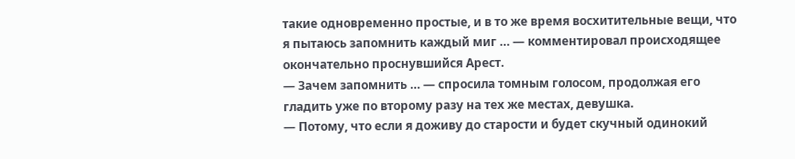такие одновременно простые, и в то же время восхитительные вещи, что я пытаюсь запомнить каждый миг … — комментировал происходящее окончательно проснувшийся Арест.
— Зачем запомнить … — спросила томным голосом, продолжая его гладить уже по второму разу на тех же местах, девушка.
— Потому, что если я доживу до старости и будет скучный одинокий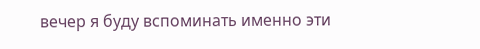вечер я буду вспоминать именно эти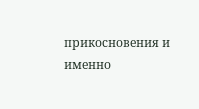прикосновения и именно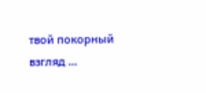твой покорный взгляд …